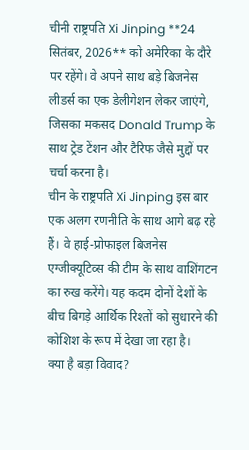चीनी राष्ट्रपति Xi Jinping **24 सितंबर, 2026** को अमेरिका के दौरे पर रहेंगे। वे अपने साथ बड़े बिजनेस लीडर्स का एक डेलीगेशन लेकर जाएंगे, जिसका मकसद Donald Trump के साथ ट्रेड टेंशन और टैरिफ जैसे मुद्दों पर चर्चा करना है।
चीन के राष्ट्रपति Xi Jinping इस बार एक अलग रणनीति के साथ आगे बढ़ रहे हैं। वे हाई-प्रोफाइल बिजनेस एग्जीक्यूटिव्स की टीम के साथ वाशिंगटन का रुख करेंगे। यह कदम दोनों देशों के बीच बिगड़े आर्थिक रिश्तों को सुधारने की कोशिश के रूप में देखा जा रहा है।
क्या है बड़ा विवाद?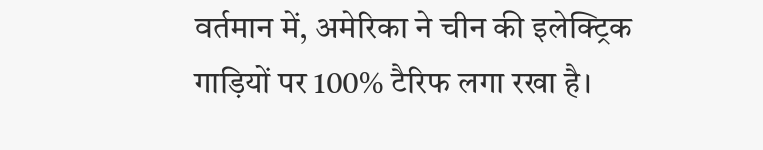वर्तमान में, अमेरिका ने चीन की इलेक्ट्रिक गाड़ियों पर 100% टैरिफ लगा रखा है।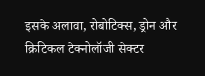इसके अलावा, रोबोटिक्स, ड्रोन और क्रिटिकल टेक्नोलॉजी सेक्टर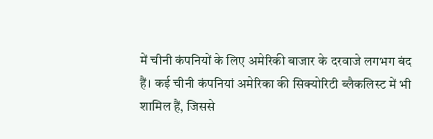में चीनी कंपनियों के लिए अमेरिकी बाजार के दरवाजे लगभग बंद हैं। कई चीनी कंपनियां अमेरिका की सिक्योरिटी ब्लैकलिस्ट में भी शामिल हैं, जिससे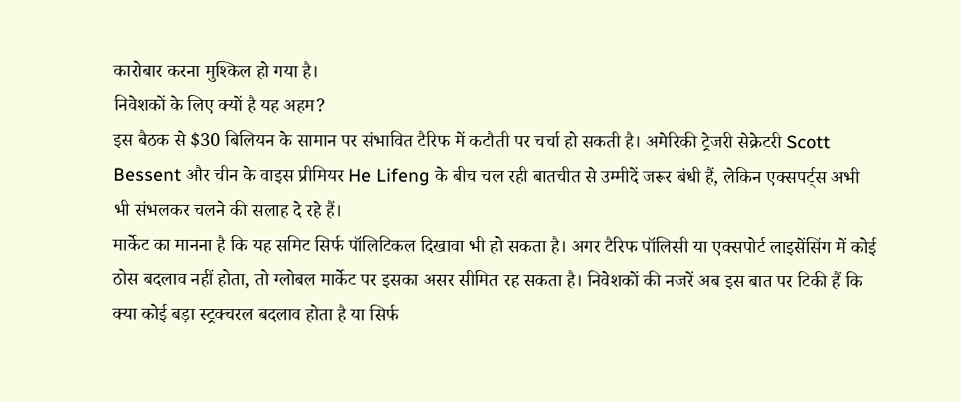कारोबार करना मुश्किल हो गया है।
निवेशकों के लिए क्यों है यह अहम?
इस बैठक से $30 बिलियन के सामान पर संभावित टैरिफ में कटौती पर चर्चा हो सकती है। अमेरिकी ट्रेजरी सेक्रेटरी Scott Bessent और चीन के वाइस प्रीमियर He Lifeng के बीच चल रही बातचीत से उम्मीदें जरूर बंधी हैं, लेकिन एक्सपर्ट्स अभी भी संभलकर चलने की सलाह दे रहे हैं।
मार्केट का मानना है कि यह समिट सिर्फ पॉलिटिकल दिखावा भी हो सकता है। अगर टैरिफ पॉलिसी या एक्सपोर्ट लाइसेंसिंग में कोई ठोस बदलाव नहीं होता, तो ग्लोबल मार्केट पर इसका असर सीमित रह सकता है। निवेशकों की नजरें अब इस बात पर टिकी हैं कि क्या कोई बड़ा स्ट्रक्चरल बदलाव होता है या सिर्फ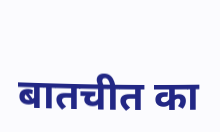बातचीत का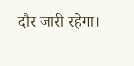दौर जारी रहेगा।